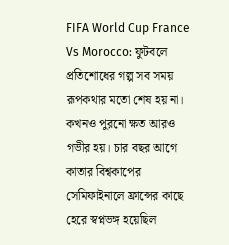FIFA World Cup France Vs Morocco: ফুটবলে প্রতিশোধের গল্প সব সময় রূপকথার মতো শেষ হয় না। কখনও পুরনো ক্ষত আরও গভীর হয়। চার বছর আগে কাতার বিশ্বকাপের সেমিফাইনালে ফ্রান্সের কাছে হেরে স্বপ্নভঙ্গ হয়েছিল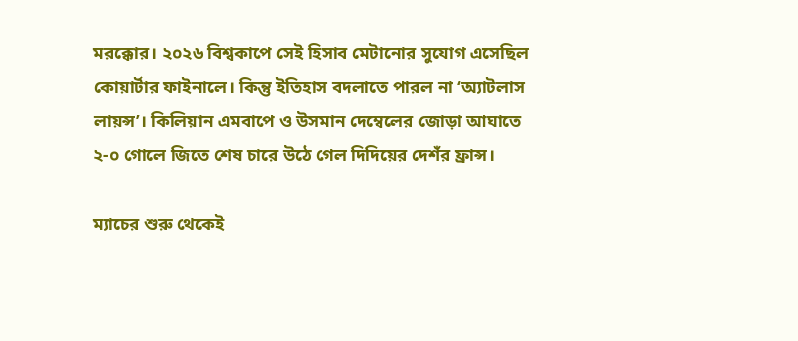মরক্কোর। ২০২৬ বিশ্বকাপে সেই হিসাব মেটানোর সুযোগ এসেছিল কোয়ার্টার ফাইনালে। কিন্তু ইতিহাস বদলাতে পারল না ‘অ্যাটলাস লায়ন্স’। কিলিয়ান এমবাপে ও উসমান দেম্বেলের জোড়া আঘাতে ২-০ গোলে জিতে শেষ চারে উঠে গেল দিদিয়ের দেশঁর ফ্রান্স।

ম্যাচের শুরু থেকেই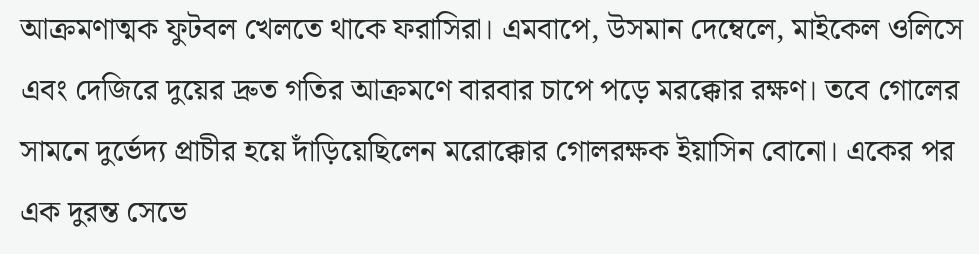আক্রমণাত্মক ফুটবল খেলতে থাকে ফরাসিরা। এমবাপে, উসমান দেম্বেলে, মাইকেল ওলিসে এবং দেজিরে দুয়ের দ্রুত গতির আক্রমণে বারবার চাপে পড়ে মরক্কোর রক্ষণ। তবে গোলের সামনে দুর্ভেদ্য প্রাচীর হয়ে দাঁড়িয়েছিলেন মরোক্কোর গোলরক্ষক ইয়াসিন বোনো। একের পর এক দুরন্ত সেভে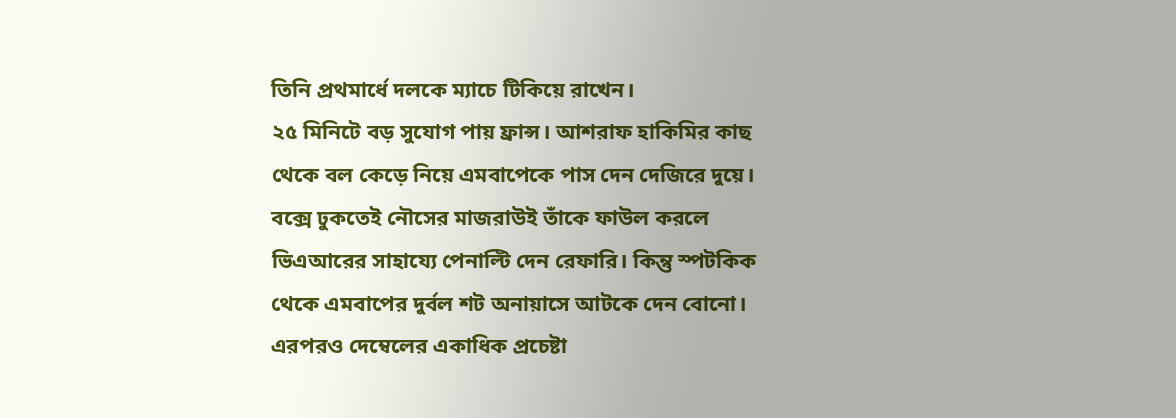তিনি প্রথমার্ধে দলকে ম্যাচে টিকিয়ে রাখেন।
২৫ মিনিটে বড় সুযোগ পায় ফ্রান্স। আশরাফ হাকিমির কাছ থেকে বল কেড়ে নিয়ে এমবাপেকে পাস দেন দেজিরে দুয়ে। বক্সে ঢুকতেই নৌসের মাজরাউই তাঁকে ফাউল করলে ভিএআরের সাহায্যে পেনাল্টি দেন রেফারি। কিন্তু স্পটকিক থেকে এমবাপের দুর্বল শট অনায়াসে আটকে দেন বোনো। এরপরও দেম্বেলের একাধিক প্রচেষ্টা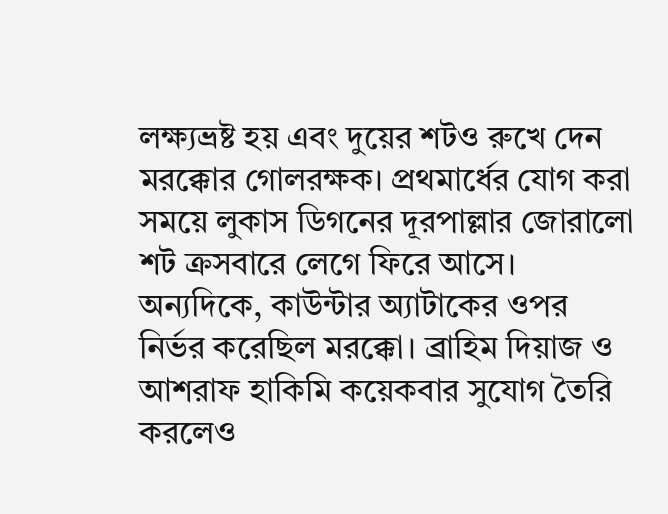লক্ষ্যভ্রষ্ট হয় এবং দুয়ের শটও রুখে দেন মরক্কোর গোলরক্ষক। প্রথমার্ধের যোগ করা সময়ে লুকাস ডিগনের দূরপাল্লার জোরালো শট ক্রসবারে লেগে ফিরে আসে।
অন্যদিকে, কাউন্টার অ্যাটাকের ওপর নির্ভর করেছিল মরক্কো। ব্রাহিম দিয়াজ ও আশরাফ হাকিমি কয়েকবার সুযোগ তৈরি করলেও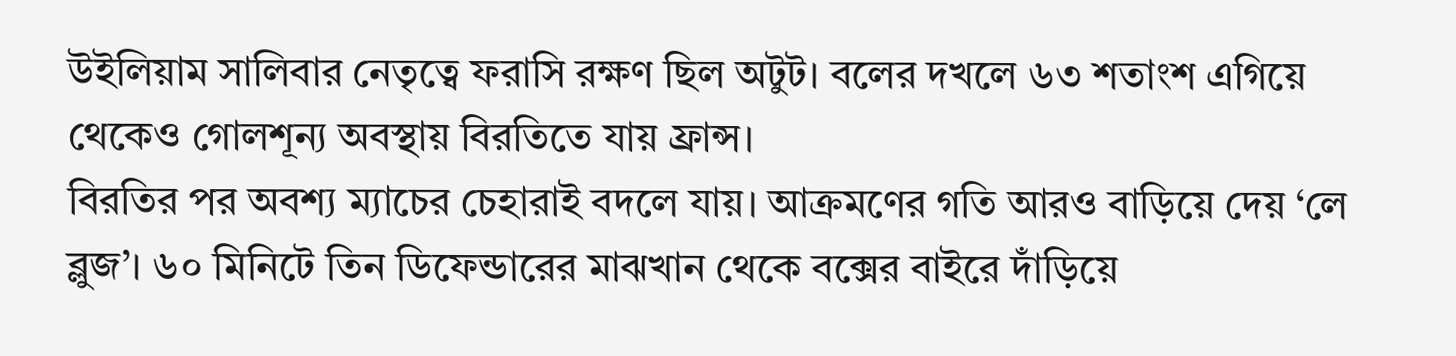উইলিয়াম সালিবার নেতৃত্বে ফরাসি রক্ষণ ছিল অটুট। বলের দখলে ৬৩ শতাংশ এগিয়ে থেকেও গোলশূন্য অবস্থায় বিরতিতে যায় ফ্রান্স।
বিরতির পর অবশ্য ম্যাচের চেহারাই বদলে যায়। আক্রমণের গতি আরও বাড়িয়ে দেয় ‘লে ব্লুজ’। ৬০ মিনিটে তিন ডিফেন্ডারের মাঝখান থেকে বক্সের বাইরে দাঁড়িয়ে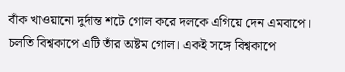বাঁক খাওয়ানো দুর্দান্ত শটে গোল করে দলকে এগিয়ে দেন এমবাপে। চলতি বিশ্বকাপে এটি তাঁর অষ্টম গোল। একই সঙ্গে বিশ্বকাপে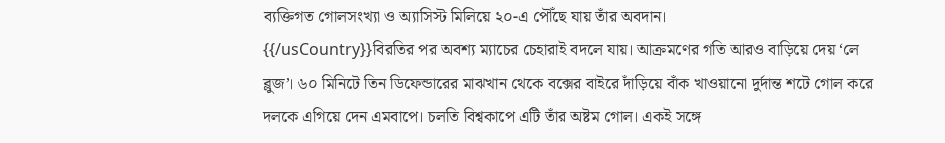ব্যক্তিগত গোলসংখ্যা ও অ্যাসিস্ট মিলিয়ে ২০-এ পৌঁছে যায় তাঁর অবদান।
{{/usCountry}}বিরতির পর অবশ্য ম্যাচের চেহারাই বদলে যায়। আক্রমণের গতি আরও বাড়িয়ে দেয় ‘লে ব্লুজ’। ৬০ মিনিটে তিন ডিফেন্ডারের মাঝখান থেকে বক্সের বাইরে দাঁড়িয়ে বাঁক খাওয়ানো দুর্দান্ত শটে গোল করে দলকে এগিয়ে দেন এমবাপে। চলতি বিশ্বকাপে এটি তাঁর অষ্টম গোল। একই সঙ্গে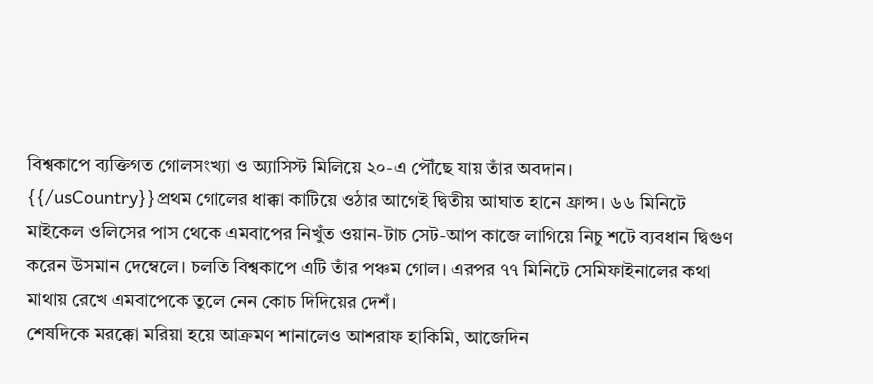বিশ্বকাপে ব্যক্তিগত গোলসংখ্যা ও অ্যাসিস্ট মিলিয়ে ২০-এ পৌঁছে যায় তাঁর অবদান।
{{/usCountry}}প্রথম গোলের ধাক্কা কাটিয়ে ওঠার আগেই দ্বিতীয় আঘাত হানে ফ্রান্স। ৬৬ মিনিটে মাইকেল ওলিসের পাস থেকে এমবাপের নিখুঁত ওয়ান-টাচ সেট-আপ কাজে লাগিয়ে নিচু শটে ব্যবধান দ্বিগুণ করেন উসমান দেম্বেলে। চলতি বিশ্বকাপে এটি তাঁর পঞ্চম গোল। এরপর ৭৭ মিনিটে সেমিফাইনালের কথা মাথায় রেখে এমবাপেকে তুলে নেন কোচ দিদিয়ের দেশঁ।
শেষদিকে মরক্কো মরিয়া হয়ে আক্রমণ শানালেও আশরাফ হাকিমি, আজেদিন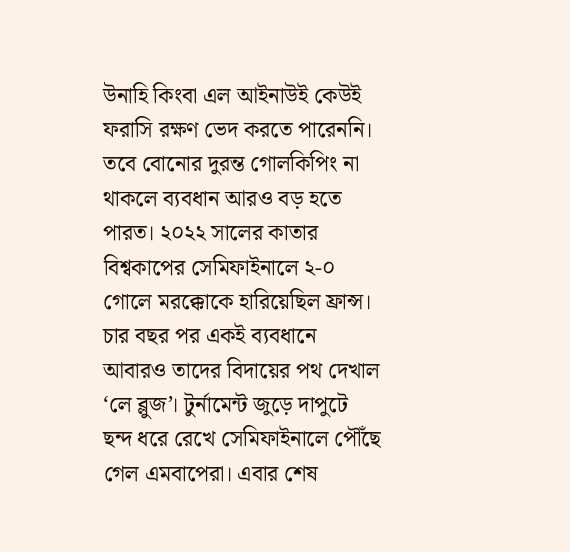উনাহি কিংবা এল আইনাউই কেউই ফরাসি রক্ষণ ভেদ করতে পারেননি। তবে বোনোর দুরন্ত গোলকিপিং না থাকলে ব্যবধান আরও বড় হতে পারত। ২০২২ সালের কাতার বিশ্বকাপের সেমিফাইনালে ২-০ গোলে মরক্কোকে হারিয়েছিল ফ্রান্স। চার বছর পর একই ব্যবধানে আবারও তাদের বিদায়ের পথ দেখাল ‘লে ব্লুজ’। টুর্নামেন্ট জুড়ে দাপুটে ছন্দ ধরে রেখে সেমিফাইনালে পৌঁছে গেল এমবাপেরা। এবার শেষ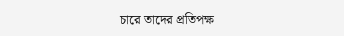চারে তাদের প্রতিপক্ষ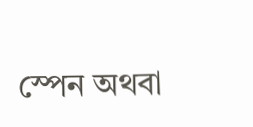স্পেন অথবা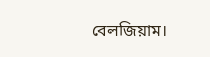বেলজিয়াম।